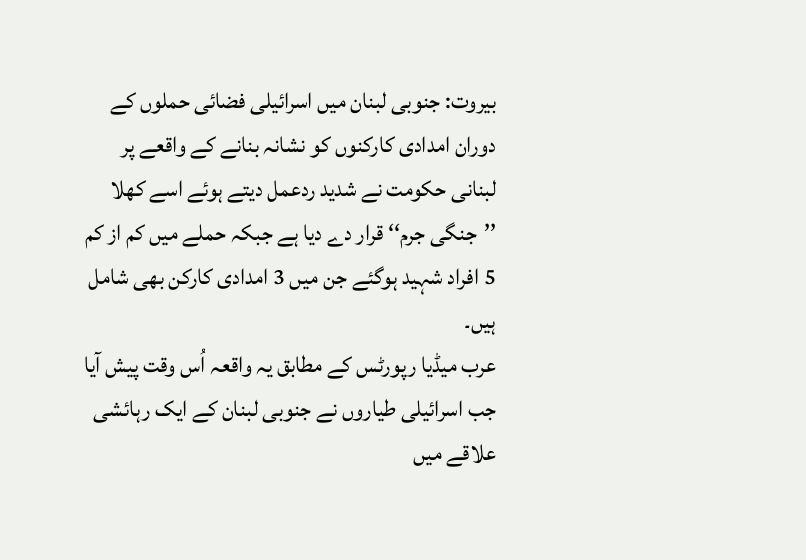بیروت: جنوبی لبنان میں اسرائیلی فضائی حملوں کے دوران امدادی کارکنوں کو نشانہ بنانے کے واقعے پر لبنانی حکومت نے شدید ردعمل دیتے ہوئے اسے کھلا ’’جنگی جرم‘‘ قرار دے دیا ہے جبکہ حملے میں کم از کم 5 افراد شہید ہوگئے جن میں 3 امدادی کارکن بھی شامل ہیں۔
عرب میڈیا رپورٹس کے مطابق یہ واقعہ اُس وقت پیش آیا جب اسرائیلی طیاروں نے جنوبی لبنان کے ایک رہائشی علاقے میں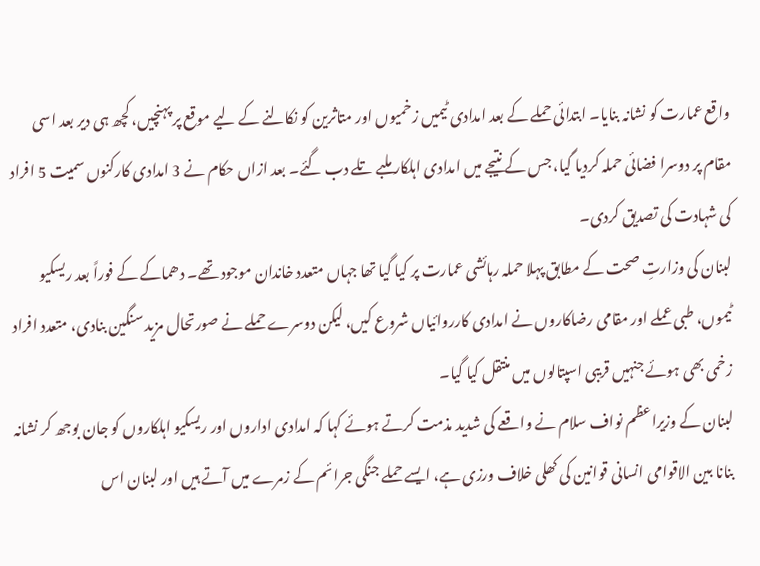واقع عمارت کو نشانہ بنایا۔ ابتدائی حملے کے بعد امدادی ٹیمیں زخمیوں اور متاثرین کو نکالنے کے لیے موقع پر پہنچیں، کچھ ہی دیر بعد اسی مقام پر دوسرا فضائی حملہ کردیا گیا، جس کے نتیجے میں امدادی اہلکار ملبے تلے دب گئے۔ بعد ازاں حکام نے 3 امدادی کارکنوں سمیت 5 افراد کی شہادت کی تصدیق کردی۔
لبنان کی وزارتِ صحت کے مطابق پہلا حملہ رہائشی عمارت پر کیا گیا تھا جہاں متعدد خاندان موجود تھے۔ دھماکے کے فوراً بعد ریسکیو ٹیموں، طبی عملے اور مقامی رضاکاروں نے امدادی کارروائیاں شروع کیں، لیکن دوسرے حملے نے صورتحال مزید سنگین بنادی، متعدد افراد زخمی بھی ہوئے جنہیں قریبی اسپتالوں میں منتقل کیا گیا۔
لبنان کے وزیراعظم نواف سلام نے واقعے کی شدید مذمت کرتے ہوئے کہا کہ امدادی اداروں اور ریسکیو اہلکاروں کو جان بوجھ کر نشانہ بنانا بین الاقوامی انسانی قوانین کی کھلی خلاف ورزی ہے، ایسے حملے جنگی جرائم کے زمرے میں آتے ہیں اور لبنان اس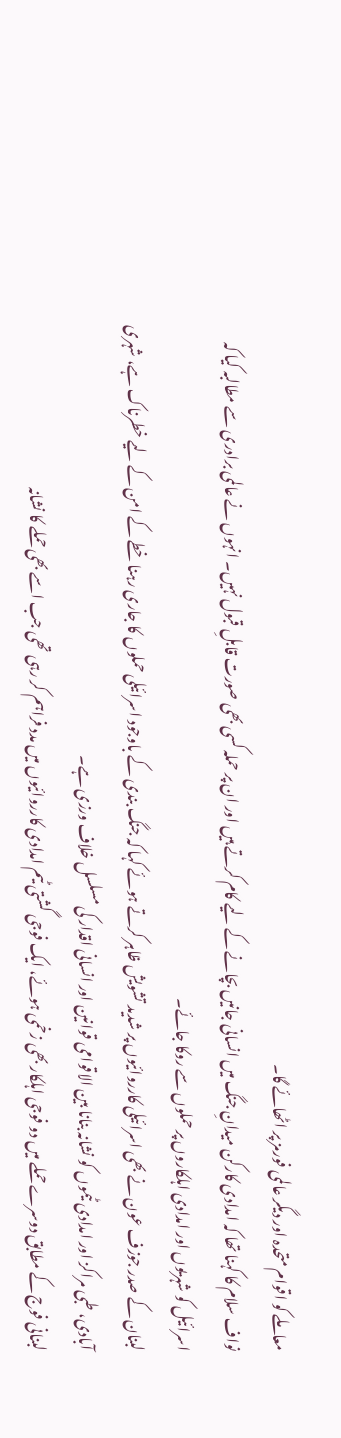معاملے کو اقوام متحدہ اور دیگر عالمی فورمز پر اٹھائے گا۔
نواف سلام کا کہنا تھا کہ امدادی کارکن میدانِ جنگ میں انسانی جانیں بچانے کے لیے کام کرتے ہیں اور ان پر حملہ کسی بھی صورت قابلِ قبول نہیں۔ انہوں نے عالمی برادری سے مطالبہ کیا کہ اسرائیل کو شہریوں اور امدادی اہلکاروں پر حملوں سے روکا جائے۔
لبنان کے صدر جوزف عون نے بھی اسرائیلی کارروائیوں پر شدید تشویش ظاہر کرتے ہوئے کہا کہ جنگ بندی کے باوجود اسرائیلی حملوں کا جاری رہنا خطے کے امن کے لیے خطرناک ہے، شہری آبادی، طبی مراکز اور امدادی ٹیموں کو نشانہ بنانا بین الاقوامی قوانین اور انسانی اقدار کی مسلسل خلاف ورزی ہے۔
لبنانی فوج کے مطابق دوسرے حملے میں دو فوجی اہلکار بھی زخمی ہوئے، ایک فوجی گشتی ٹیم امدادی کارروائیوں میں مدد فراہم کر رہی تھی جب اسے بھی حملے کا نشانہ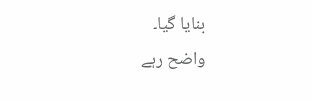بنایا گیا۔
واضح رہے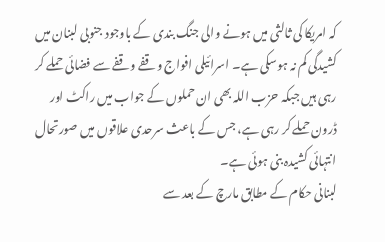کہ امریکا کی ثالثی میں ہونے والی جنگ بندی کے باوجود جنوبی لبنان میں کشیدگی کم نہ ہوسکی ہے۔ اسرائیلی افواج وقفے وقفے سے فضائی حملے کر رہی ہیں جبکہ حزب اللہ بھی ان حملوں کے جواب میں راکٹ اور ڈرون حملے کر رہی ہے، جس کے باعث سرحدی علاقوں میں صورتحال انتہائی کشیدہ بنی ہوئی ہے۔
لبنانی حکام کے مطابق مارچ کے بعد سے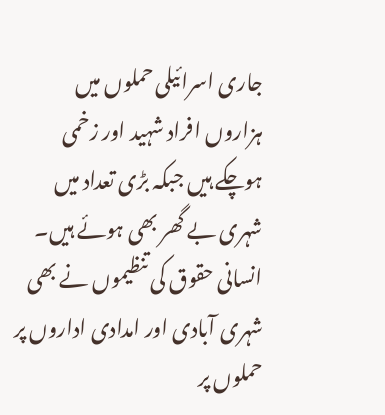جاری اسرائیلی حملوں میں ہزاروں افراد شہید اور زخمی ہوچکے ہیں جبکہ بڑی تعداد میں شہری بے گھر بھی ہوئے ہیں۔ انسانی حقوق کی تنظیموں نے بھی شہری آبادی اور امدادی اداروں پر حملوں پر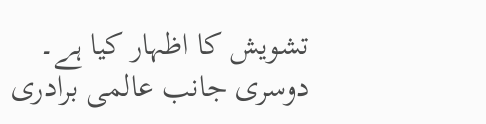تشویش کا اظہار کیا ہے۔
دوسری جانب عالمی برادری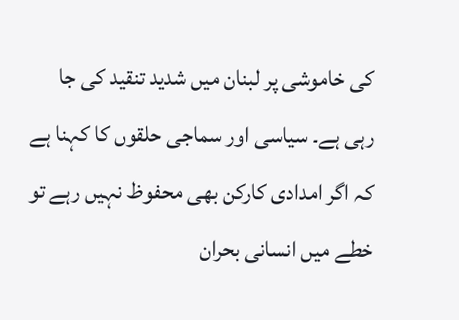کی خاموشی پر لبنان میں شدید تنقید کی جا رہی ہے۔ سیاسی اور سماجی حلقوں کا کہنا ہے کہ اگر امدادی کارکن بھی محفوظ نہیں رہے تو خطے میں انسانی بحران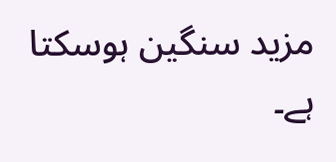مزید سنگین ہوسکتا ہے۔